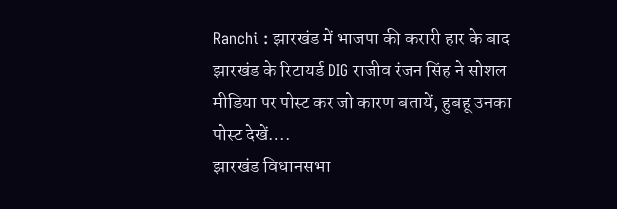Ranchi : झारखंड में भाजपा की करारी हार के बाद झारखंड के रिटायर्ड DIG राजीव रंजन सिंह ने सोशल मीडिया पर पोस्ट कर जो कारण बतायें, हुबहू उनका पोस्ट देखें….
झारखंड विधानसभा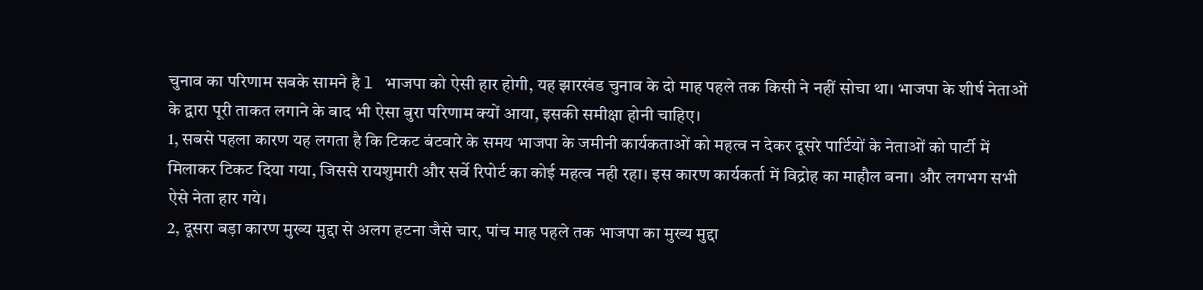चुनाव का परिणाम सबके सामने है l भाजपा को ऐसी हार होगी, यह झारखंड चुनाव के दो माह पहले तक किसी ने नहीं सोचा था। भाजपा के शीर्ष नेताओं के द्वारा पूरी ताकत लगाने के बाद भी ऐसा बुरा परिणाम क्यों आया, इसकी समीक्षा होनी चाहिए।
1, सबसे पहला कारण यह लगता है कि टिकट बंटवारे के समय भाजपा के जमीनी कार्यकताओं को महत्व न देकर दूसरे पार्टियों के नेताओं को पार्टी में मिलाकर टिकट दिया गया, जिससे रायशुमारी और सर्वे रिपोर्ट का कोई महत्व नही रहा। इस कारण कार्यकर्ता में विद्रोह का माहौल बना। और लगभग सभी ऐसे नेता हार गये।
2, दूसरा बड़ा कारण मुख्य मुद्दा से अलग हटना जैसे चार, पांच माह पहले तक भाजपा का मुख्य मुद्दा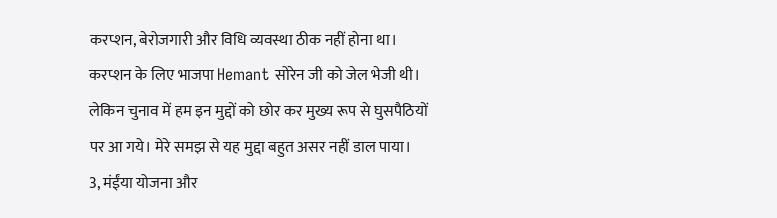करप्शन, बेरोजगारी और विधि व्यवस्था ठीक नहीं होना था। करप्शन के लिए भाजपा Hemant सोरेन जी को जेल भेजी थी। लेकिन चुनाव में हम इन मुद्दों को छोर कर मुख्य रूप से घुसपैठियों पर आ गये। मेरे समझ से यह मुद्दा बहुत असर नहीं डाल पाया।
3, मंईंया योजना और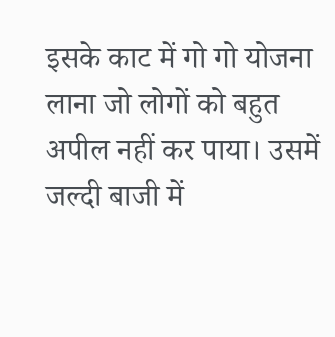इसके काट में गो गो योजना लाना जो लोगों को बहुत अपील नहीं कर पाया। उसमें जल्दी बाजी में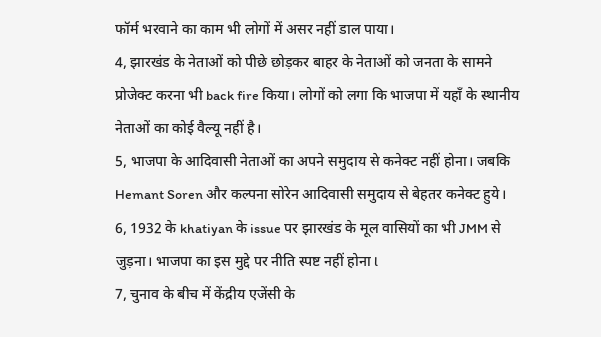फॉर्म भरवाने का काम भी लोगों में असर नहीं डाल पाया।
4, झारखंड के नेताओं को पीछे छोड़कर बाहर के नेताओं को जनता के सामने प्रोजेक्ट करना भी back fire किया। लोगों को लगा कि भाजपा में यहाँ के स्थानीय नेताओं का कोई वैल्यू नहीं है।
5, भाजपा के आदिवासी नेताओं का अपने समुदाय से कनेक्ट नहीं होना। जबकि Hemant Soren और कल्पना सोरेन आदिवासी समुदाय से बेहतर कनेक्ट हुये।
6, 1932 के khatiyan के issue पर झारखंड के मूल वासियों का भी JMM से जुड़ना। भाजपा का इस मुद्दे पर नीति स्पष्ट नहीं होना l
7, चुनाव के बीच में केंद्रीय एजेंसी के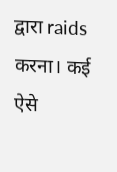द्वारा raids करना। कई ऐसे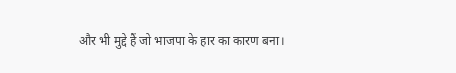और भी मुद्दे हैं जो भाजपा के हार का कारण बना।